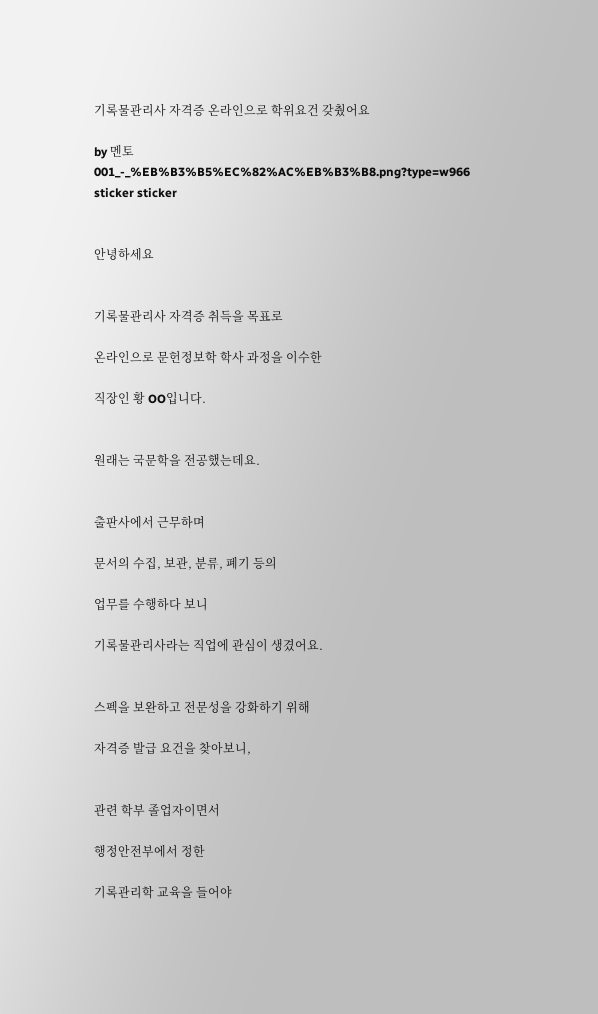기록물관리사 자격증 온라인으로 학위요건 갖췄어요

by 멘토
001_-_%EB%B3%B5%EC%82%AC%EB%B3%B8.png?type=w966
sticker sticker


안녕하세요


기록물관리사 자격증 취득을 목표로

온라인으로 문헌정보학 학사 과정을 이수한

직장인 황 OO입니다.


원래는 국문학을 전공했는데요.


출판사에서 근무하며

문서의 수집, 보관, 분류, 폐기 등의

업무를 수행하다 보니

기록물관리사라는 직업에 관심이 생겼어요.


스펙을 보완하고 전문성을 강화하기 위해

자격증 발급 요건을 찾아보니,


관련 학부 졸업자이면서

행정안전부에서 정한

기록관리학 교육을 들어야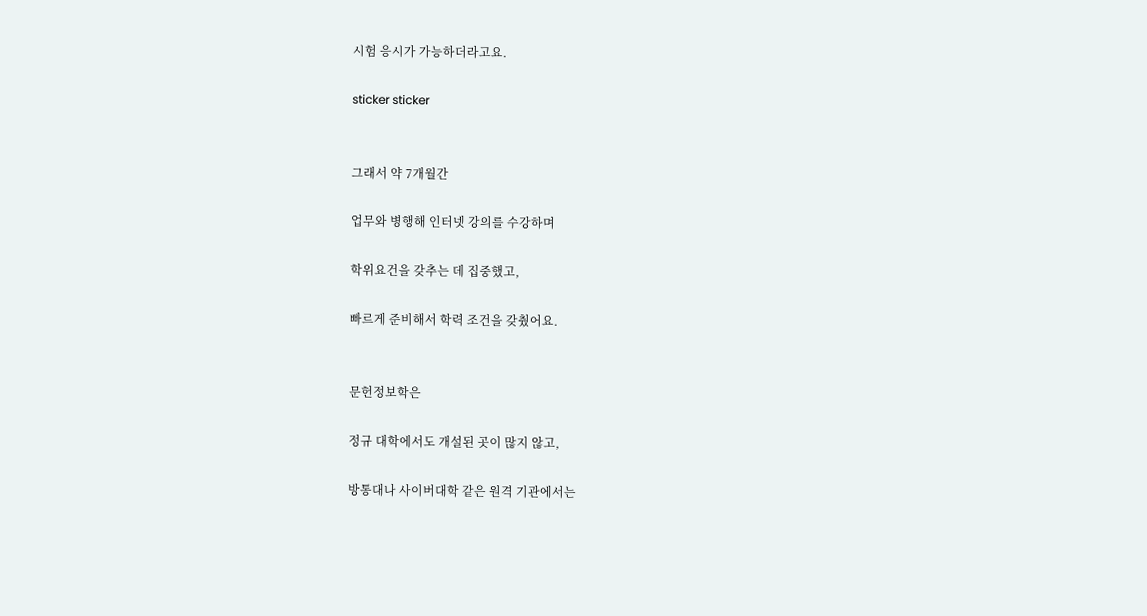시험 응시가 가능하더라고요.

sticker sticker


그래서 약 7개월간

업무와 병행해 인터넷 강의를 수강하며

학위요건을 갖추는 데 집중했고,

빠르게 준비해서 학력 조건을 갖췄어요.


문헌정보학은

정규 대학에서도 개설된 곳이 많지 않고,

방통대나 사이버대학 같은 원격 기관에서는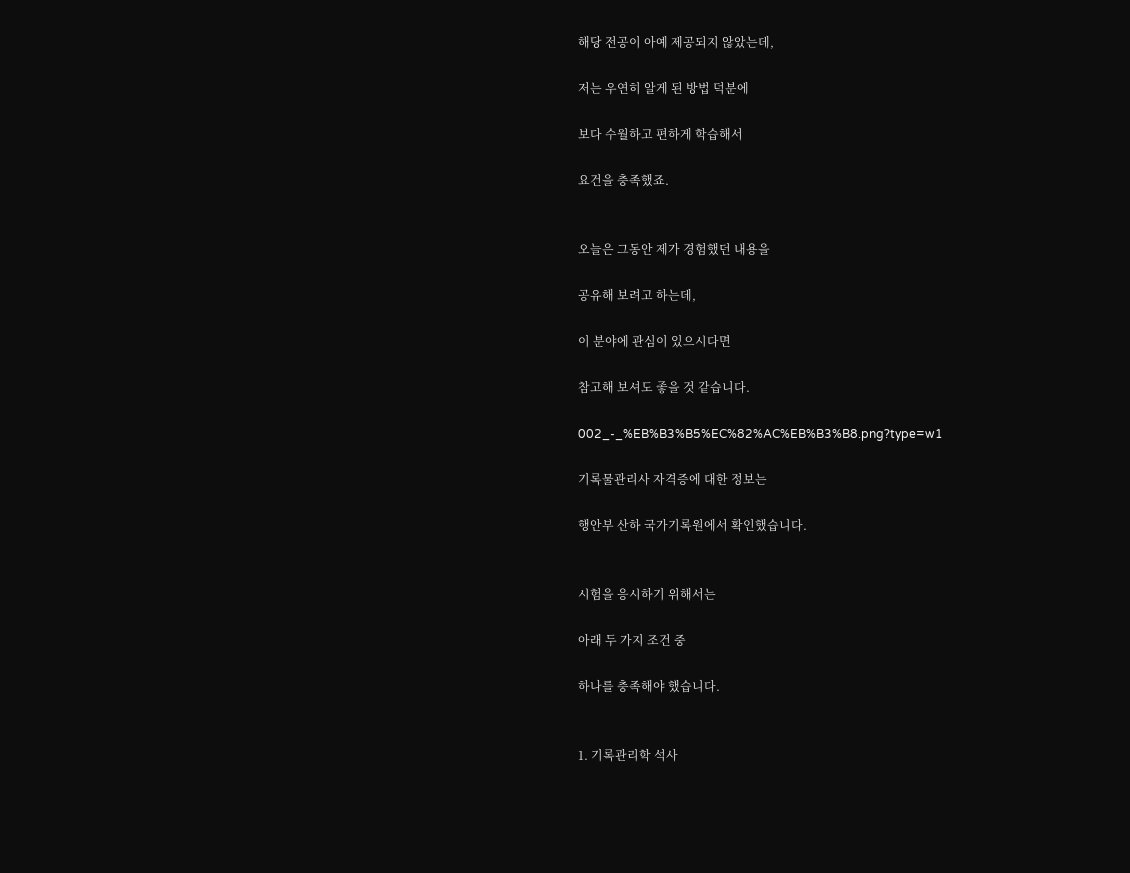해당 전공이 아예 제공되지 않았는데,

저는 우연히 알게 된 방법 덕분에

보다 수월하고 편하게 학습해서

요건을 충족했죠.


오늘은 그동안 제가 경험했던 내용을

공유해 보려고 하는데,

이 분야에 관심이 있으시다면

참고해 보셔도 좋을 것 같습니다.

002_-_%EB%B3%B5%EC%82%AC%EB%B3%B8.png?type=w1

기록물관리사 자격증에 대한 정보는

행안부 산하 국가기록원에서 확인했습니다.


시험을 응시하기 위해서는

아래 두 가지 조건 중

하나를 충족해야 했습니다.


1. 기록관리학 석사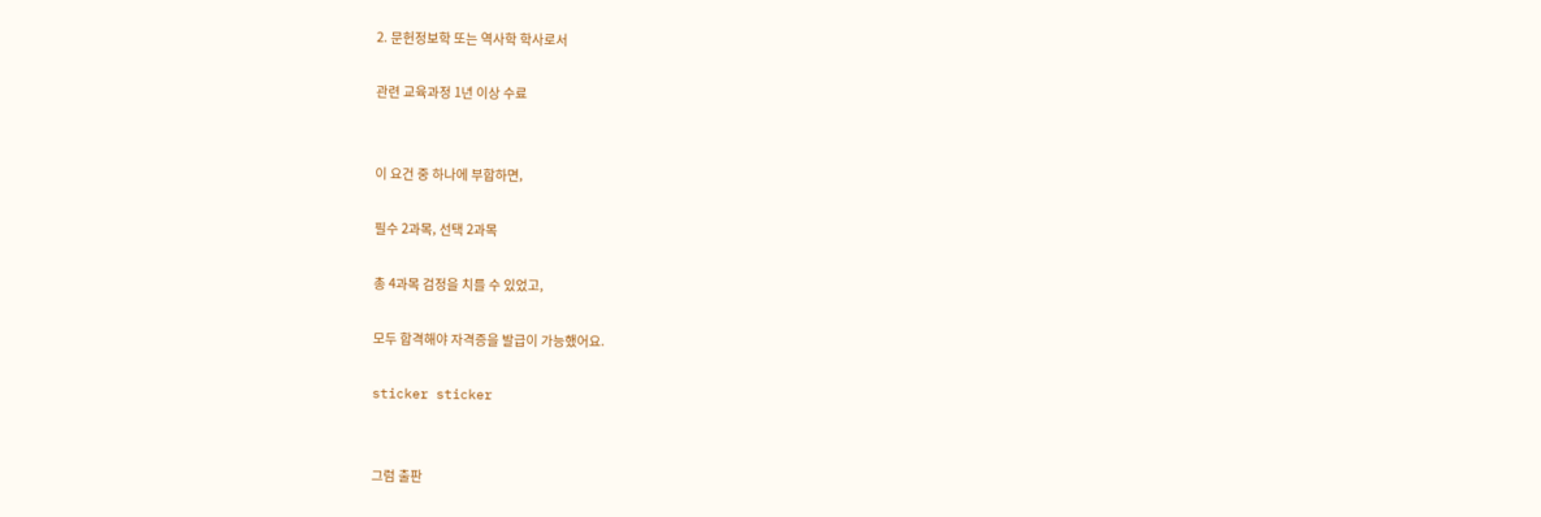2. 문헌정보학 또는 역사학 학사로서

관련 교육과정 1년 이상 수료


이 요건 중 하나에 부합하면,

필수 2과목, 선택 2과목

총 4과목 검정을 치를 수 있었고,

모두 합격해야 자격증을 발급이 가능했어요.

sticker sticker


그럼 출판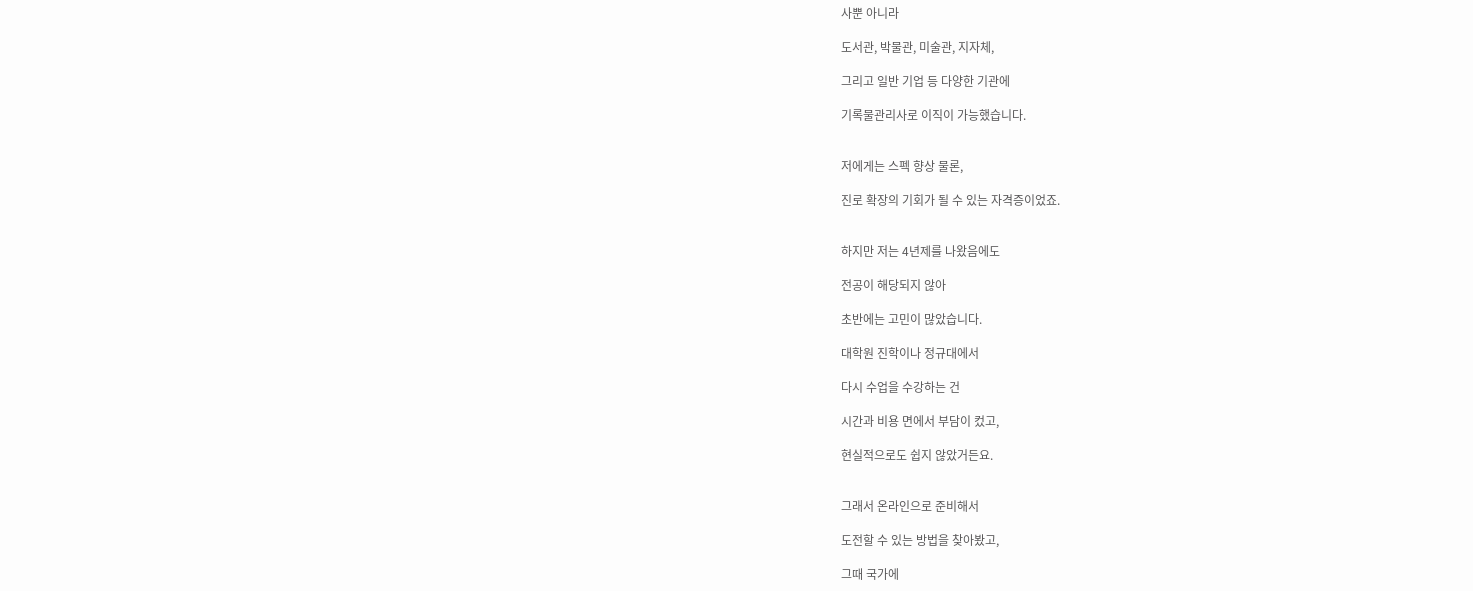사뿐 아니라

도서관, 박물관, 미술관, 지자체,

그리고 일반 기업 등 다양한 기관에

기록물관리사로 이직이 가능했습니다.


저에게는 스펙 향상 물론,

진로 확장의 기회가 될 수 있는 자격증이었죠.


하지만 저는 4년제를 나왔음에도

전공이 해당되지 않아

초반에는 고민이 많았습니다.

대학원 진학이나 정규대에서

다시 수업을 수강하는 건

시간과 비용 면에서 부담이 컸고,

현실적으로도 쉽지 않았거든요.


그래서 온라인으로 준비해서

도전할 수 있는 방법을 찾아봤고,

그때 국가에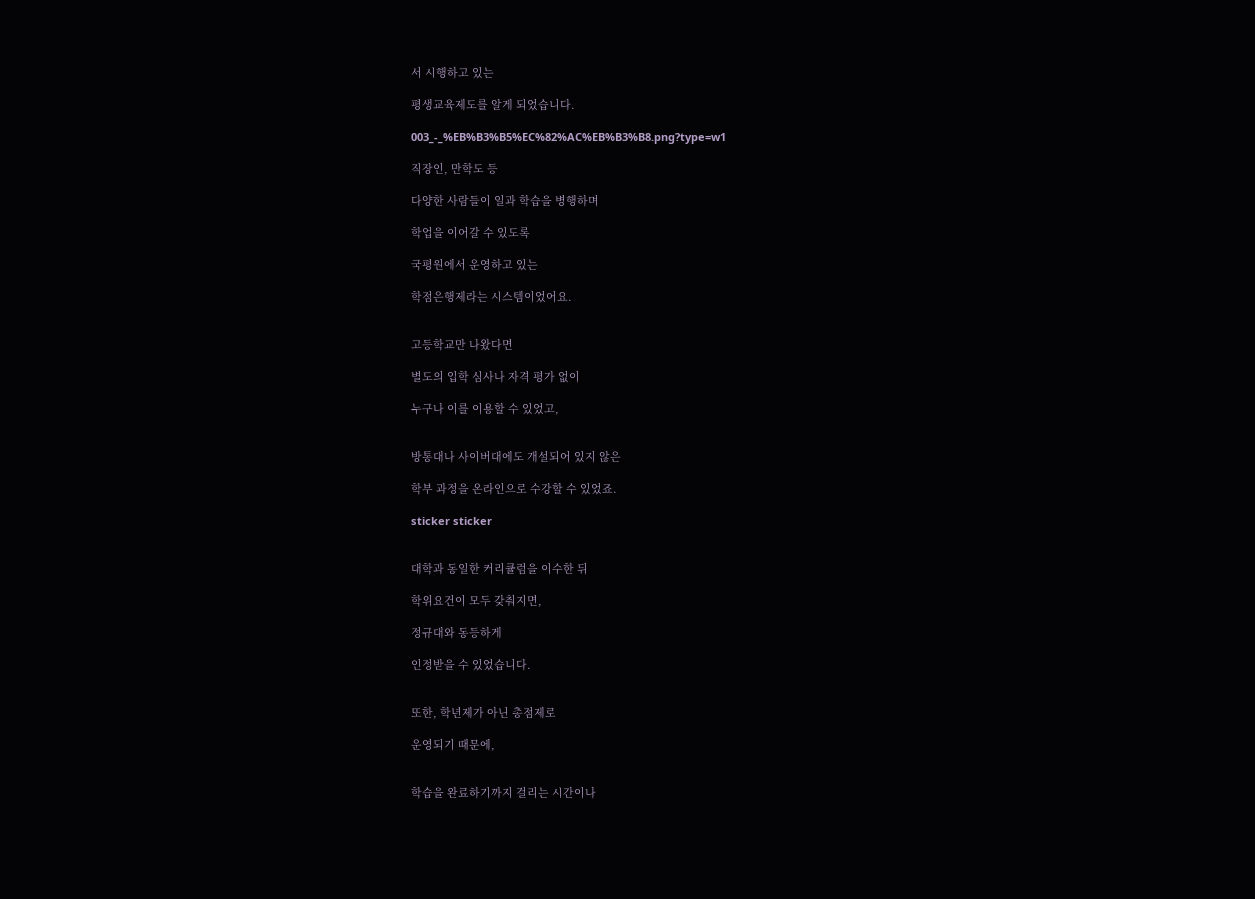서 시행하고 있는

평생교육제도를 알게 되었습니다.

003_-_%EB%B3%B5%EC%82%AC%EB%B3%B8.png?type=w1

직장인, 만학도 등

다양한 사람들이 일과 학습을 병행하며

학업을 이어갈 수 있도록

국평원에서 운영하고 있는

학점은행제라는 시스템이었어요.


고등학교만 나왔다면

별도의 입학 심사나 자격 평가 없이

누구나 이를 이용할 수 있었고,


방통대나 사이버대에도 개설되어 있지 않은

학부 과정을 온라인으로 수강할 수 있었죠.

sticker sticker


대학과 동일한 커리큘럼을 이수한 뒤

학위요건이 모두 갖춰지면,

정규대와 동등하게

인정받을 수 있었습니다.


또한, 학년제가 아닌 총점제로

운영되기 때문에,


학습을 완료하기까지 걸리는 시간이나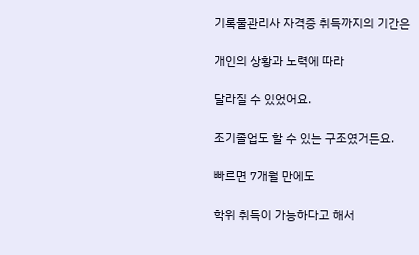기록물관리사 자격증 취득까지의 기간은

개인의 상황과 노력에 따라

달라질 수 있었어요.

조기졸업도 할 수 있는 구조였거든요.

빠르면 7개월 만에도

학위 취득이 가능하다고 해서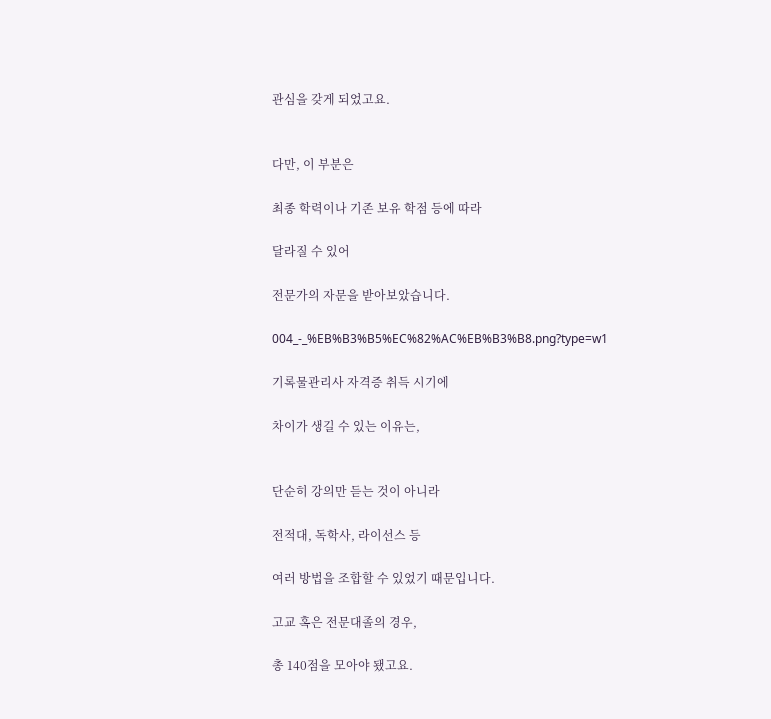관심을 갖게 되었고요.


다만, 이 부분은

최종 학력이나 기존 보유 학점 등에 따라

달라질 수 있어

전문가의 자문을 받아보았습니다.

004_-_%EB%B3%B5%EC%82%AC%EB%B3%B8.png?type=w1

기록물관리사 자격증 취득 시기에

차이가 생길 수 있는 이유는,


단순히 강의만 듣는 것이 아니라

전적대, 독학사, 라이선스 등

여러 방법을 조합할 수 있었기 때문입니다.

고교 혹은 전문대졸의 경우,

총 140점을 모아야 됐고요.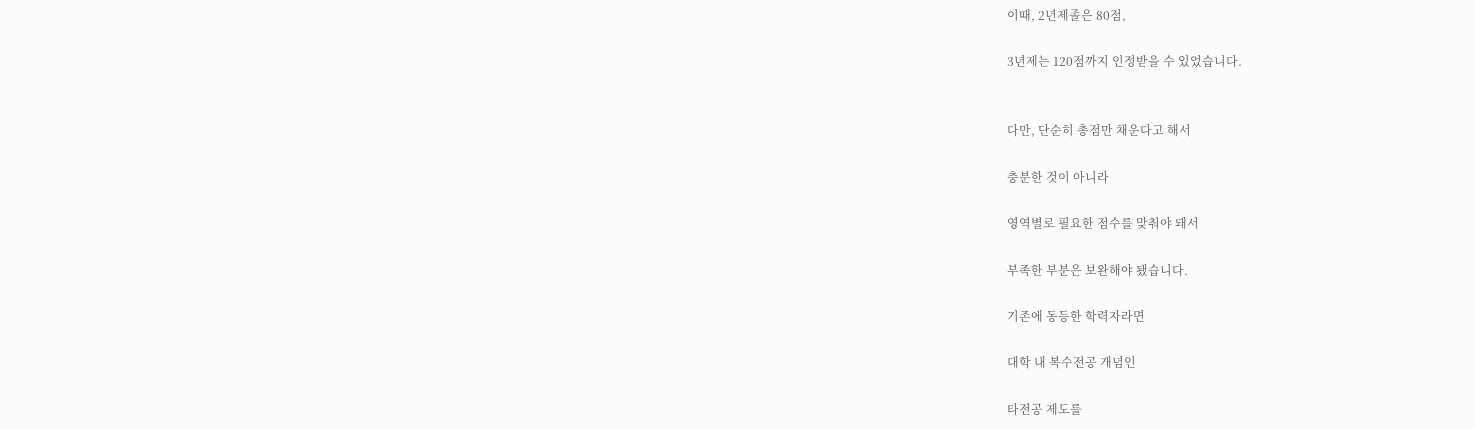이때, 2년제졸은 80점,

3년제는 120점까지 인정받을 수 있었습니다.


다만, 단순히 총점만 채운다고 해서

충분한 것이 아니라

영역별로 필요한 점수를 맞춰야 돼서

부족한 부분은 보완해야 됐습니다.

기존에 동등한 학력자라면

대학 내 복수전공 개념인

타전공 제도를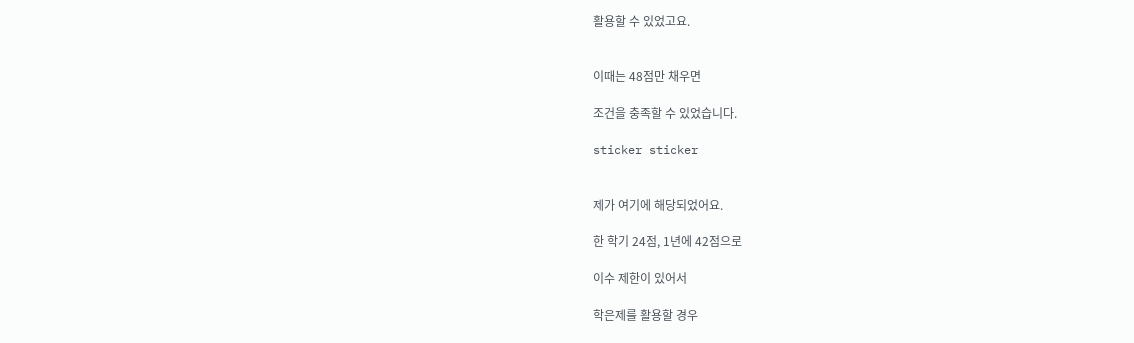활용할 수 있었고요.


이때는 48점만 채우면

조건을 충족할 수 있었습니다.

sticker sticker


제가 여기에 해당되었어요.

한 학기 24점, 1년에 42점으로

이수 제한이 있어서

학은제를 활용할 경우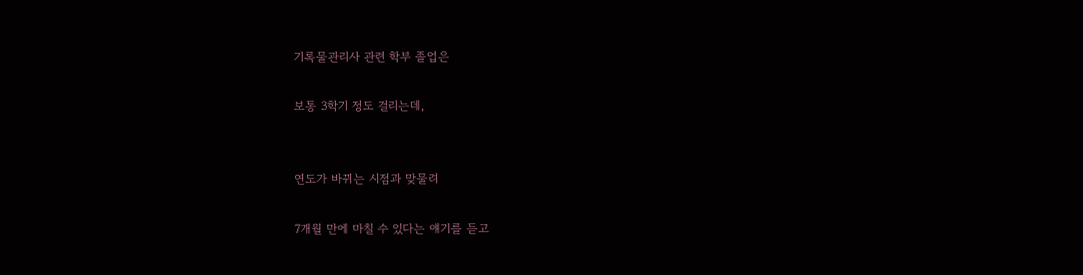기록물관리사 관련 학부 졸업은

보통 3학기 정도 걸리는데,


연도가 바뀌는 시점과 맞물려

7개월 만에 마칠 수 있다는 얘기를 듣고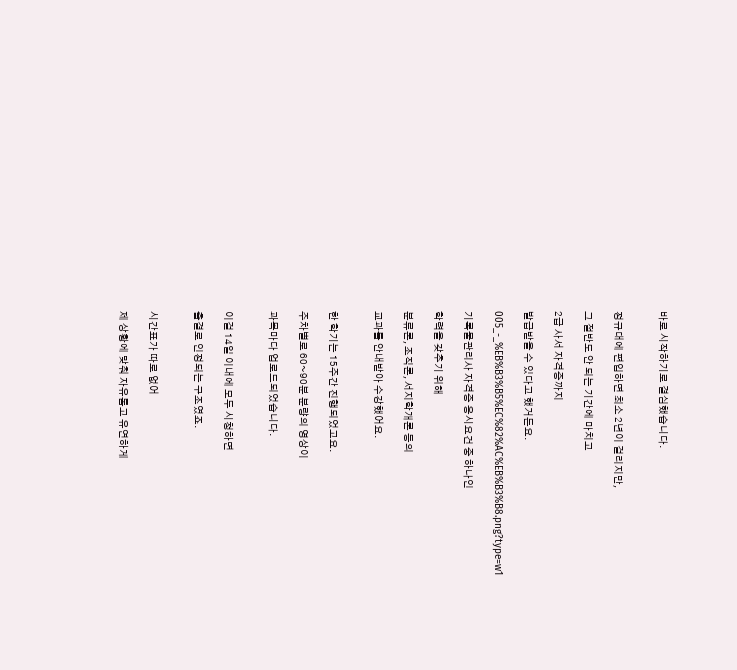바로 시작하기로 결심했습니다.


정규대에 편입하면 최소 2년이 걸리지만,

그 절반도 안 되는 기간에 마치고

2급 사서 자격증까지

발급받을 수 있다고 했거든요.

005_-_%EB%B3%B5%EC%82%AC%EB%B3%B8.png?type=w1

기록물관리사 자격증 응시요건 중 하나인

학력을 갖추기 위해

분류론, 조직론, 서지학개론 등의

교과를 안내받아 수강했어요.


한 학기는 15주간 진행되었고요.

주차별로 60~90분 분량의 영상이

과목마다 업로드되었습니다.


이걸 14일 이내에 모두 시청하면

출결로 인정되는 구조였죠.


시간표가 따로 없어

제 상황에 맞춰 자유롭고 유연하게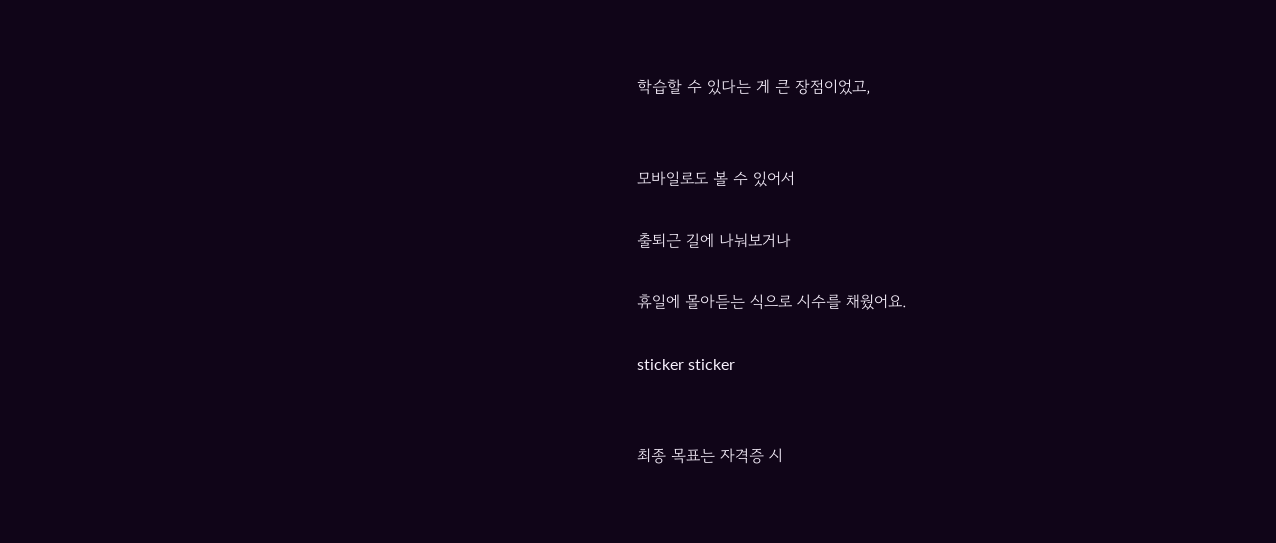학습할 수 있다는 게 큰 장점이었고,


모바일로도 볼 수 있어서

출퇴근 길에 나눠보거나

휴일에 몰아듣는 식으로 시수를 채웠어요.

sticker sticker


최종 목표는 자격증 시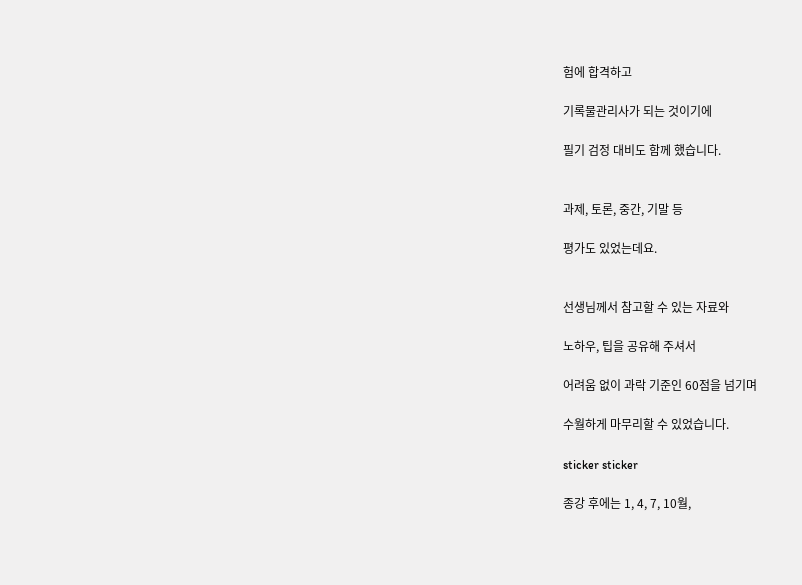험에 합격하고

기록물관리사가 되는 것이기에

필기 검정 대비도 함께 했습니다.


과제, 토론, 중간, 기말 등

평가도 있었는데요.


선생님께서 참고할 수 있는 자료와

노하우, 팁을 공유해 주셔서

어려움 없이 과락 기준인 60점을 넘기며

수월하게 마무리할 수 있었습니다.

sticker sticker

종강 후에는 1, 4, 7, 10월,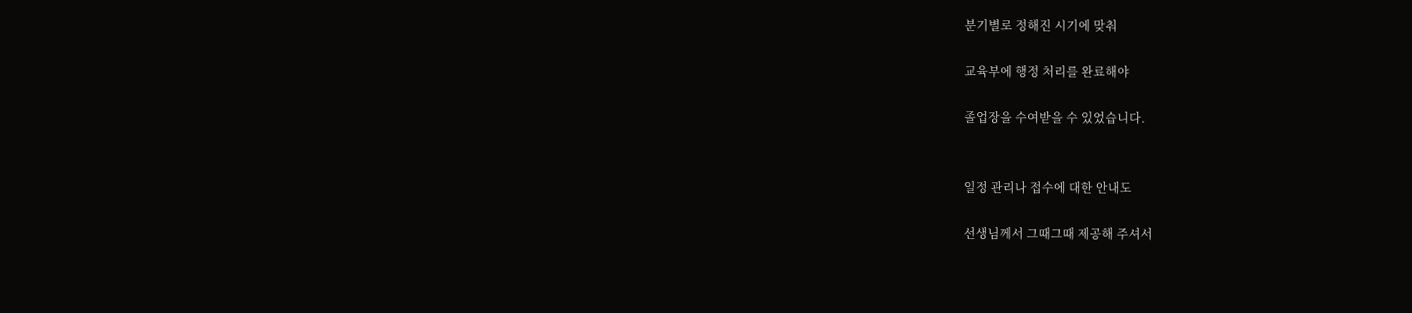분기별로 정해진 시기에 맞춰

교육부에 행정 처리를 완료해야

졸업장을 수여받을 수 있었습니다.


일정 관리나 접수에 대한 안내도

선생님께서 그때그때 제공해 주셔서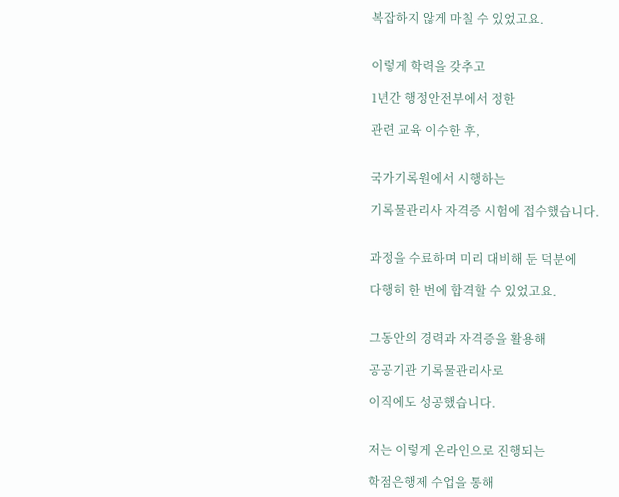복잡하지 않게 마칠 수 있었고요.


이렇게 학력을 갖추고

1년간 행정안전부에서 정한

관련 교육 이수한 후,


국가기록원에서 시행하는

기록물관리사 자격증 시험에 접수했습니다.


과정을 수료하며 미리 대비해 둔 덕분에

다행히 한 번에 합격할 수 있었고요.


그동안의 경력과 자격증을 활용해

공공기관 기록물관리사로

이직에도 성공했습니다.


저는 이렇게 온라인으로 진행되는

학점은행제 수업을 통해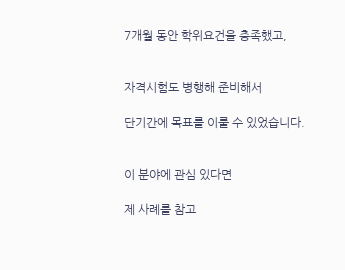7개월 동안 학위요건을 충족했고,


자격시험도 병행해 준비해서

단기간에 목표를 이룰 수 있었습니다.


이 분야에 관심 있다면

제 사례를 참고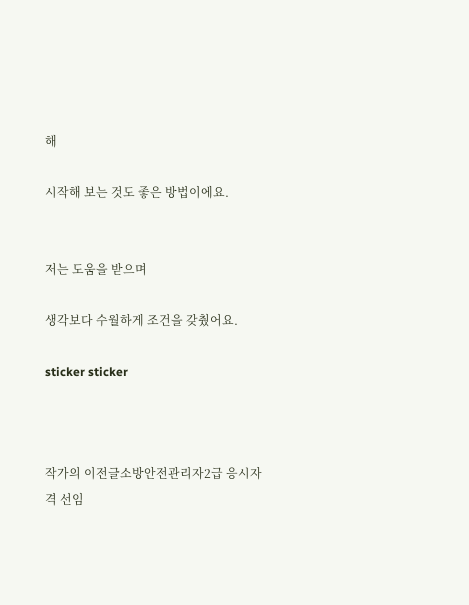해

시작해 보는 것도 좋은 방법이에요.


저는 도움을 받으며

생각보다 수월하게 조건을 갖췄어요.

sticker sticker



작가의 이전글소방안전관리자2급 응시자격 선임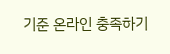기준 온라인 충족하기